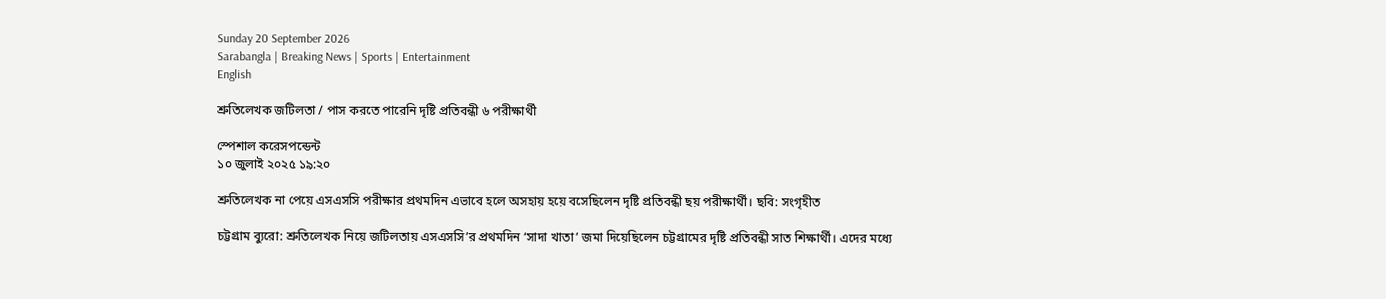Sunday 20 September 2026
Sarabangla | Breaking News | Sports | Entertainment
English

শ্রুতিলেখক জটিলতা / পাস করতে পারেনি দৃষ্টি প্রতিবন্ধী ৬ পরীক্ষার্থী

স্পেশাল করেসপন্ডেন্ট
১০ জুলাই ২০২৫ ১৯:২০

শ্রুতিলেখক না পেয়ে এসএসসি পরীক্ষার প্রথমদিন এভাবে হলে অসহায় হয়ে বসেছিলেন দৃষ্টি প্রতিবন্ধী ছয় পরীক্ষার্থী। ছবি: সংগৃহীত

চট্টগ্রাম ব্যুরো: শ্রুতিলেখক নিয়ে জটিলতায় এসএসসি’র প্রথমদিন ‘সাদা খাতা’ জমা দিয়েছিলেন চট্টগ্রামের দৃষ্টি প্রতিবন্ধী সাত শিক্ষার্থী। এদের মধ্যে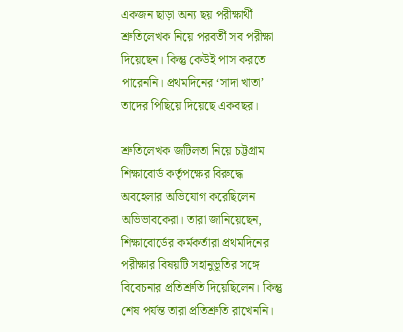একজন ছাড়া অন্য ছয় পরীক্ষার্থী শ্রুতিলেখক নিয়ে পরবর্তী সব পরীক্ষা দিয়েছেন। কিন্তু কেউই পাস করতে পারেননি। প্রথমদিনের ‘সাদা খাতা’ তাদের পিছিয়ে দিয়েছে একবছর।

শ্রুতিলেখক জটিলতা নিয়ে চট্টগ্রাম শিক্ষাবোর্ড কর্তৃপক্ষের বিরুদ্ধে অবহেলার অভিযোগ করেছিলেন অভিভাবকেরা। তারা জানিয়েছেন, শিক্ষাবোর্ডের কর্মকর্তারা প্রথমদিনের পরীক্ষার বিষয়টি সহানুভূতির সঙ্গে বিবেচনার প্রতিশ্রুতি দিয়েছিলেন। কিন্তু শেষ পর্যন্ত তারা প্রতিশ্রুতি রাখেননি।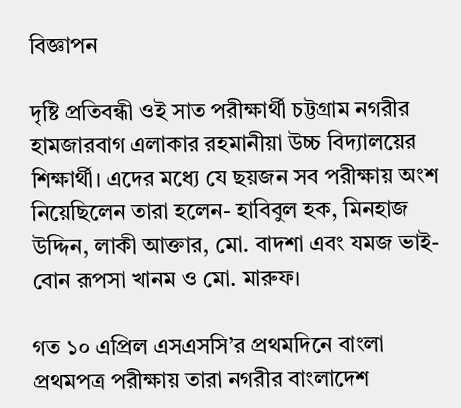বিজ্ঞাপন

দৃষ্টি প্রতিবন্ধী ওই সাত পরীক্ষার্থী চট্টগ্রাম নগরীর হামজারবাগ এলাকার রহমানীয়া উচ্চ বিদ্যালয়ের শিক্ষার্থী। এদের মধ্যে যে ছয়জন সব পরীক্ষায় অংশ নিয়েছিলেন তারা হলেন- হাবিবুল হক, মিনহাজ উদ্দিন, লাকী আক্তার, মো. বাদশা এবং যমজ ভাই-বোন রূপসা খানম ও মো. মারুফ।

গত ১০ এপ্রিল এসএসসি’র প্রথমদিনে বাংলা প্রথমপত্র পরীক্ষায় তারা নগরীর বাংলাদেশ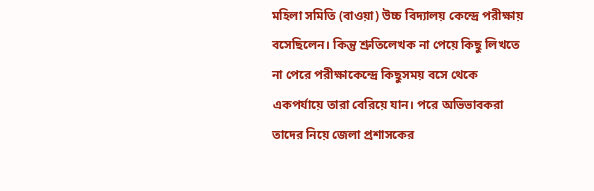মহিলা সমিতি (বাওয়া) উচ্চ বিদ্যালয় কেন্দ্রে পরীক্ষায় বসেছিলেন। কিন্তু শ্রুতিলেখক না পেয়ে কিছু লিখতে না পেরে পরীক্ষাকেন্দ্রে কিছুসময় বসে থেকে একপর্যায়ে তারা বেরিয়ে যান। পরে অভিভাবকরা তাদের নিয়ে জেলা প্রশাসকের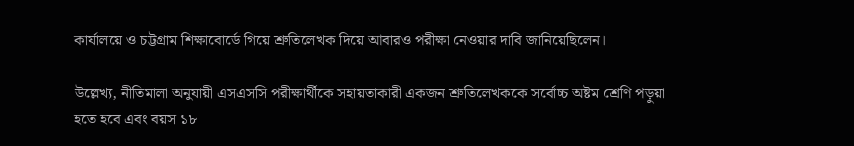কার্যালয়ে ও চট্টগ্রাম শিক্ষাবোর্ডে গিয়ে শ্রুতিলেখক দিয়ে আবারও পরীক্ষা নেওয়ার দাবি জানিয়েছিলেন।

উল্লেখ্য, নীতিমালা অনুযায়ী এসএসসি পরীক্ষার্থীকে সহায়তাকারী একজন শ্রুতিলেখককে সর্বোচ্চ অষ্টম শ্রেণি পড়ুয়া হতে হবে এবং বয়স ১৮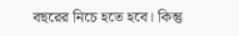বছরের নিচে হতে হবে। কিন্তু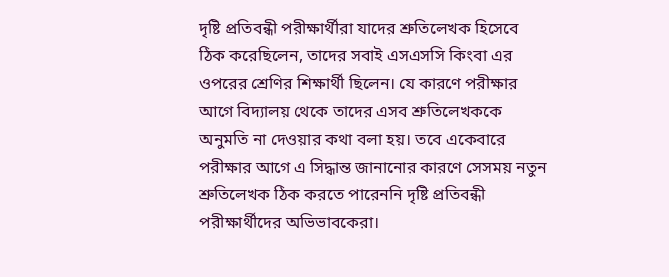দৃষ্টি প্রতিবন্ধী পরীক্ষার্থীরা যাদের শ্রুতিলেখক হিসেবে ঠিক করেছিলেন, তাদের সবাই এসএসসি কিংবা এর ওপরের শ্রেণির শিক্ষার্থী ছিলেন। যে কারণে পরীক্ষার আগে বিদ্যালয় থেকে তাদের এসব শ্রুতিলেখককে অনুমতি না দেওয়ার কথা বলা হয়। তবে একেবারে পরীক্ষার আগে এ সিদ্ধান্ত জানানোর কারণে সেসময় নতুন শ্রুতিলেখক ঠিক করতে পারেননি দৃষ্টি প্রতিবন্ধী পরীক্ষার্থীদের অভিভাবকেরা।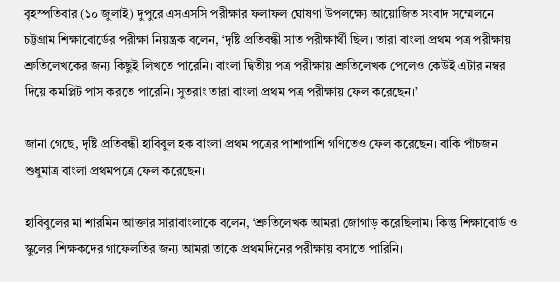বৃহস্পতিবার (১০ জুলাই) দুপুরে এসএসসি পরীক্ষার ফলাফল ঘোষণা উপলক্ষ্যে আয়োজিত সংবাদ সম্মেলনে চট্টগ্রাম শিক্ষাবোর্ডের পরীক্ষা নিয়ন্ত্রক বলেন, ‘দৃষ্টি প্রতিবন্ধী সাত পরীক্ষার্থী ছিল। তারা বাংলা প্রথম পত্র পরীক্ষায় শ্রুতিলেখকের জন্য কিছুই লিখতে পারেনি। বাংলা দ্বিতীয় পত্র পরীক্ষায় শ্রুতিলেখক পেলেও কেউই এটার নম্বর দিয়ে কমপ্লিট পাস করতে পারেনি। সুতরাং তারা বাংলা প্রথম পত্র পরীক্ষায় ফেল করেছেন।’

জানা গেছে, দৃষ্টি প্রতিবন্ধী হাবিবুল হক বাংলা প্রথম পত্রের পাশাপাশি গণিতেও ফেল করেছেন। বাকি পাঁচজন শুধুমাত্র বাংলা প্রথমপত্রে ফেল করেছেন।

হাবিবুলের মা শারমিন আক্তার সারাবাংলাকে বলেন, ‘শ্রুতিলেখক আমরা জোগাড় করেছিলাম। কিন্তু শিক্ষাবোর্ড ও স্কুলের শিক্ষকদের গাফেলতির জন্য আমরা তাকে প্রথমদিনের পরীক্ষায় বসাতে পারিনি।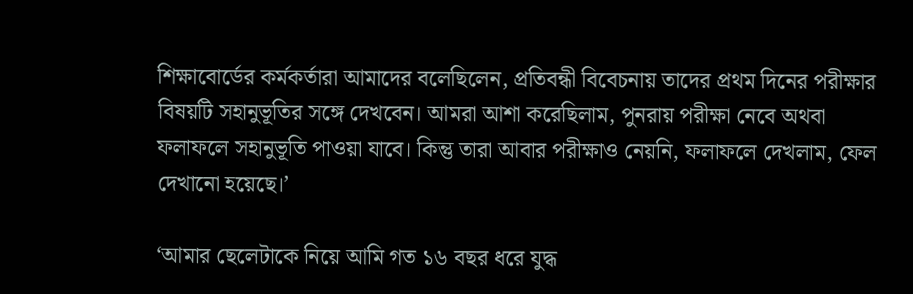শিক্ষাবোর্ডের কর্মকর্তারা আমাদের বলেছিলেন, প্রতিবন্ধী বিবেচনায় তাদের প্রথম দিনের পরীক্ষার বিষয়টি সহানুভূতির সঙ্গে দেখবেন। আমরা আশা করেছিলাম, পুনরায় পরীক্ষা নেবে অথবা ফলাফলে সহানুভূতি পাওয়া যাবে। কিন্তু তারা আবার পরীক্ষাও নেয়নি, ফলাফলে দেখলাম, ফেল দেখানো হয়েছে।’

‘আমার ছেলেটাকে নিয়ে আমি গত ১৬ বছর ধরে যুদ্ধ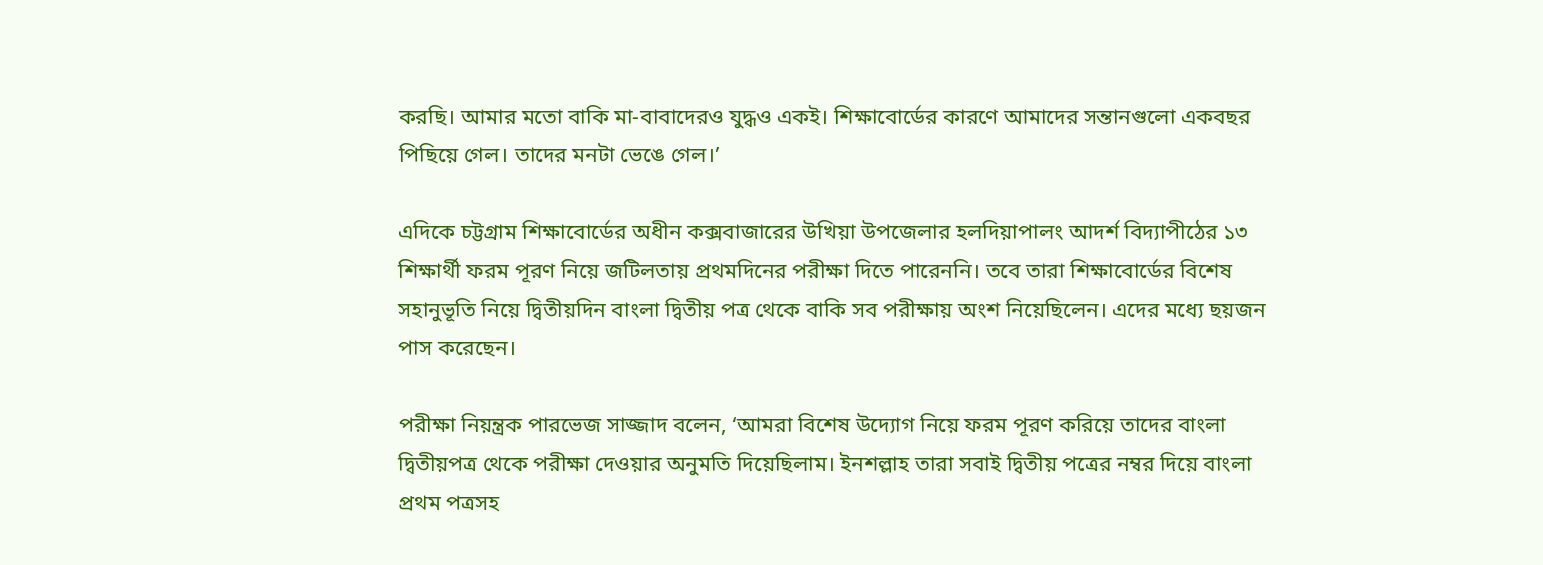করছি। আমার মতো বাকি মা-বাবাদেরও যুদ্ধও একই। শিক্ষাবোর্ডের কারণে আমাদের সন্তানগুলো একবছর পিছিয়ে গেল। তাদের মনটা ভেঙে গেল।’

এদিকে চট্টগ্রাম শিক্ষাবোর্ডের অধীন কক্সবাজারের উখিয়া উপজেলার হলদিয়াপালং আদর্শ বিদ্যাপীঠের ১৩ শিক্ষার্থী ফরম পূরণ নিয়ে জটিলতায় প্রথমদিনের পরীক্ষা দিতে পারেননি। তবে তারা শিক্ষাবোর্ডের বিশেষ সহানুভূতি নিয়ে দ্বিতীয়দিন বাংলা দ্বিতীয় পত্র থেকে বাকি সব পরীক্ষায় অংশ নিয়েছিলেন। এদের মধ্যে ছয়জন পাস করেছেন।

পরীক্ষা নিয়ন্ত্রক পারভেজ সাজ্জাদ বলেন, ‘আমরা বিশেষ উদ্যোগ নিয়ে ফরম পূরণ করিয়ে তাদের বাংলা দ্বিতীয়পত্র থেকে পরীক্ষা দেওয়ার অনুমতি দিয়েছিলাম। ইনশল্লাহ তারা সবাই দ্বিতীয় পত্রের নম্বর দিয়ে বাংলা প্রথম পত্রসহ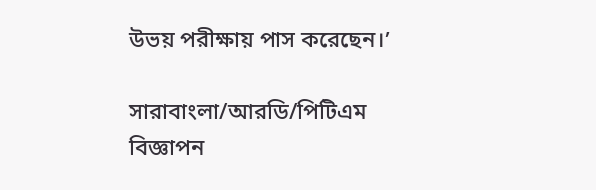উভয় পরীক্ষায় পাস করেছেন।’

সারাবাংলা/আরডি/পিটিএম
বিজ্ঞাপন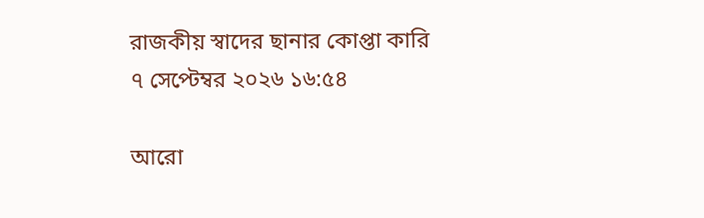রাজকীয় স্বাদের ছানার কোপ্তা কারি
৭ সেপ্টেম্বর ২০২৬ ১৬:৫৪

আরো